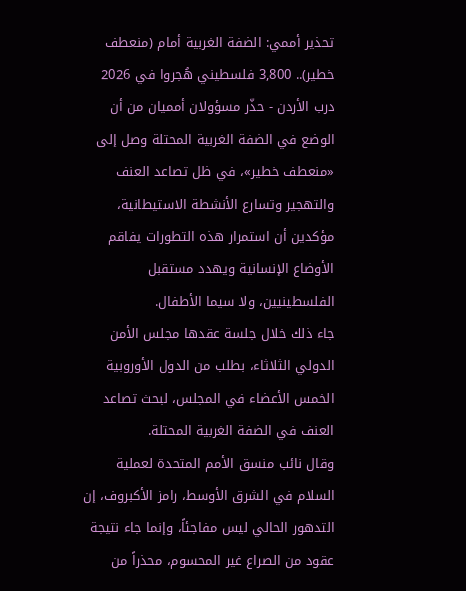تحذير أممي: الضفة الغربية أمام (منعطف خطير).. 3,800 فلسطيني هُجروا في 2026
درب الأردن - حذّر مسؤولان أمميان من أن الوضع في الضفة الغربية المحتلة وصل إلى «منعطف خطير»، في ظل تصاعد العنف والتهجير وتسارع الأنشطة الاستيطانية، مؤكدين أن استمرار هذه التطورات يفاقم الأوضاع الإنسانية ويهدد مستقبل الفلسطينيين، ولا سيما الأطفال.
جاء ذلك خلال جلسة عقدها مجلس الأمن الدولي الثلاثاء، بطلب من الدول الأوروبية الخمس الأعضاء في المجلس، لبحث تصاعد العنف في الضفة الغربية المحتلة.
وقال نائب منسق الأمم المتحدة لعملية السلام في الشرق الأوسط، رامز الأكبروف، إن التدهور الحالي ليس مفاجئاً، وإنما جاء نتيجة عقود من الصراع غير المحسوم، محذراً من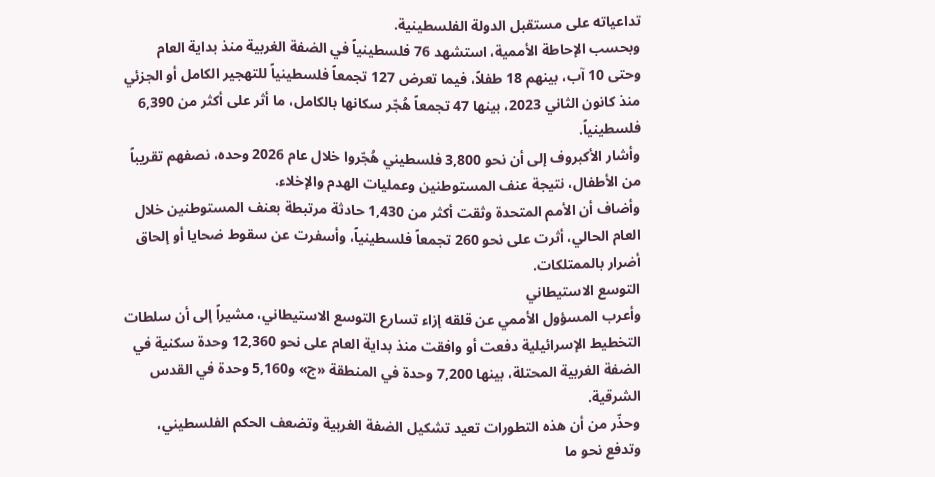تداعياته على مستقبل الدولة الفلسطينية.
وبحسب الإحاطة الأممية، استشهد 76 فلسطينياً في الضفة الغربية منذ بداية العام وحتى 10 آب، بينهم 18 طفلاً، فيما تعرض 127 تجمعاً فلسطينياً للتهجير الكامل أو الجزئي منذ كانون الثاني 2023، بينها 47 تجمعاً هُجّر سكانها بالكامل، ما أثر على أكثر من 6,390 فلسطينياً.
وأشار الأكبروف إلى أن نحو 3,800 فلسطيني هُجّروا خلال عام 2026 وحده، نصفهم تقريباً من الأطفال، نتيجة عنف المستوطنين وعمليات الهدم والإخلاء.
وأضاف أن الأمم المتحدة وثقت أكثر من 1,430 حادثة مرتبطة بعنف المستوطنين خلال العام الحالي، أثرت على نحو 260 تجمعاً فلسطينياً، وأسفرت عن سقوط ضحايا أو إلحاق أضرار بالممتلكات.
التوسع الاستيطاني
وأعرب المسؤول الأممي عن قلقه إزاء تسارع التوسع الاستيطاني، مشيراً إلى أن سلطات التخطيط الإسرائيلية دفعت أو وافقت منذ بداية العام على نحو 12,360 وحدة سكنية في الضفة الغربية المحتلة، بينها 7,200 وحدة في المنطقة «ج» و5,160 وحدة في القدس الشرقية.
وحذّر من أن هذه التطورات تعيد تشكيل الضفة الغربية وتضعف الحكم الفلسطيني، وتدفع نحو ما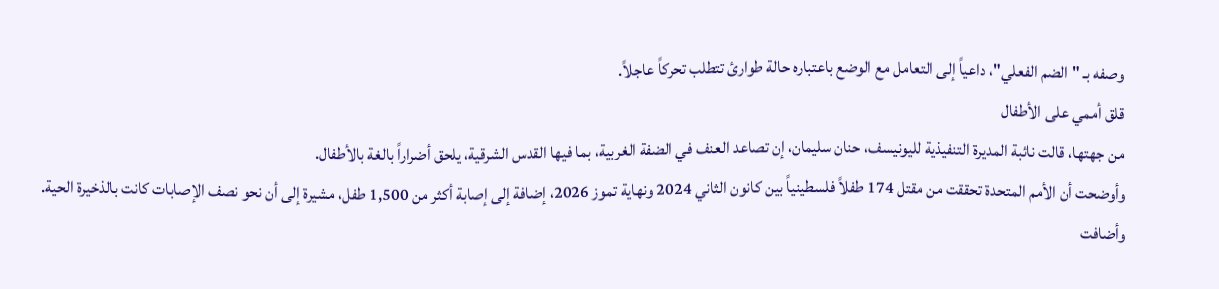وصفه بـ "الضم الفعلي"، داعياً إلى التعامل مع الوضع باعتباره حالة طوارئ تتطلب تحركاً عاجلاً.
قلق أممي على الأطفال
من جهتها، قالت نائبة المديرة التنفيذية لليونيسف، حنان سليمان، إن تصاعد العنف في الضفة الغربية، بما فيها القدس الشرقية، يلحق أضراراً بالغة بالأطفال.
وأوضحت أن الأمم المتحدة تحققت من مقتل 174 طفلاً فلسطينياً بين كانون الثاني 2024 ونهاية تموز 2026، إضافة إلى إصابة أكثر من 1,500 طفل، مشيرة إلى أن نحو نصف الإصابات كانت بالذخيرة الحية.
وأضافت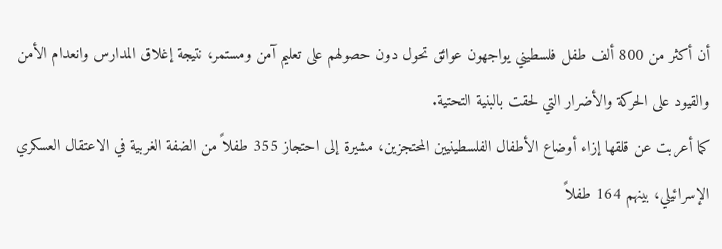أن أكثر من 800 ألف طفل فلسطيني يواجهون عوائق تحول دون حصولهم على تعليم آمن ومستمر، نتيجة إغلاق المدارس وانعدام الأمن والقيود على الحركة والأضرار التي لحقت بالبنية التحتية.
كما أعربت عن قلقها إزاء أوضاع الأطفال الفلسطينيين المحتجزين، مشيرة إلى احتجاز 355 طفلاً من الضفة الغربية في الاعتقال العسكري الإسرائيلي، بينهم 164 طفلاً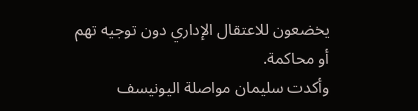يخضعون للاعتقال الإداري دون توجيه تهم أو محاكمة.
وأكدت سليمان مواصلة اليونيسف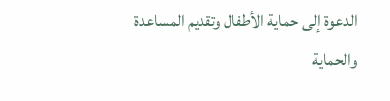الدعوة إلى حماية الأطفال وتقديم المساعدة والحماية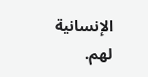الإنسانية لهم.